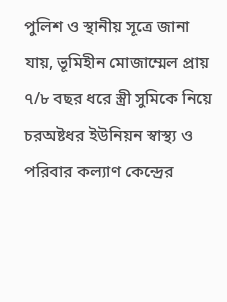পুলিশ ও স্থানীয় সূত্রে জানা যায়, ভূমিহীন মোজাম্মেল প্রায় ৭/৮ বছর ধরে স্ত্রী সুমিকে নিয়ে চরঅষ্টধর ইউনিয়ন স্বাস্থ্য ও পরিবার কল্যাণ কেন্দ্রের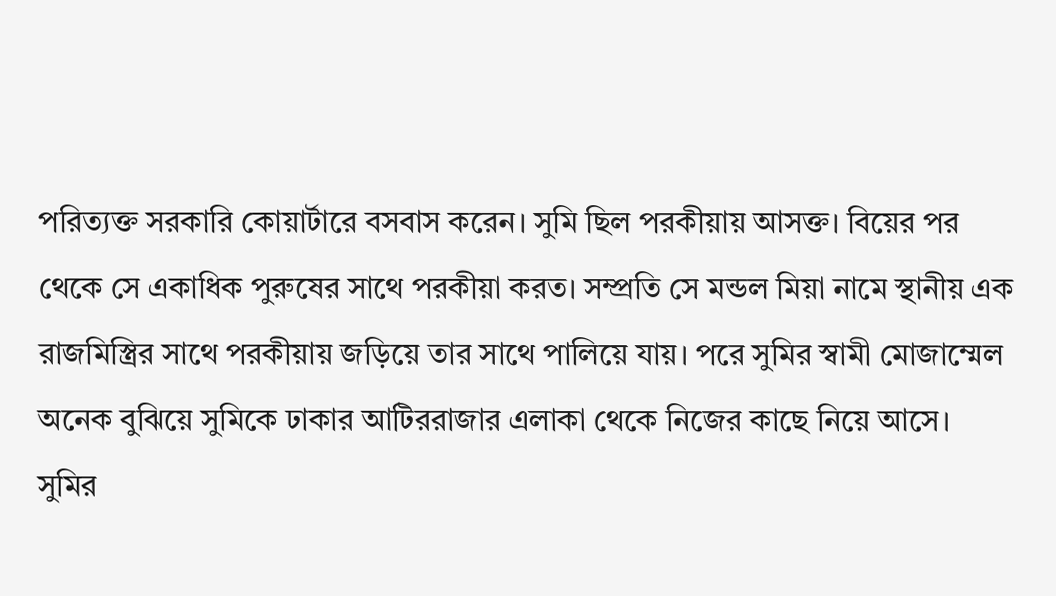পরিত্যক্ত সরকারি কোয়ার্টারে বসবাস করেন। সুমি ছিল পরকীয়ায় আসক্ত। বিয়ের পর থেকে সে একাধিক পুরুষের সাথে পরকীয়া করত। সম্প্রতি সে মন্ডল মিয়া নামে স্থানীয় এক রাজমিস্ত্রির সাথে পরকীয়ায় জড়িয়ে তার সাথে পালিয়ে যায়। পরে সুমির স্বামী মোজাম্মেল অনেক বুঝিয়ে সুমিকে ঢাকার আটিররাজার এলাকা থেকে নিজের কাছে নিয়ে আসে।
সুমির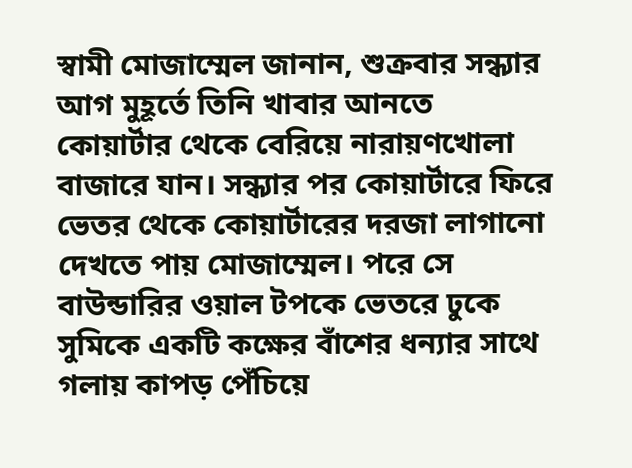স্বামী মোজাম্মেল জানান, শুক্রবার সন্ধ্যার আগ মুহূর্তে তিনি খাবার আনতে কোয়ার্টার থেকে বেরিয়ে নারায়ণখোলা বাজারে যান। সন্ধ্যার পর কোয়ার্টারে ফিরে ভেতর থেকে কোয়ার্টারের দরজা লাগানো দেখতে পায় মোজাম্মেল। পরে সে বাউন্ডারির ওয়াল টপকে ভেতরে ঢুকে সুমিকে একটি কক্ষের বাঁশের ধন্যার সাথে গলায় কাপড় পেঁচিয়ে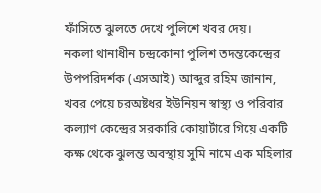ফাঁসিতে ঝুলতে দেখে পুলিশে খবর দেয়।
নকলা থানাধীন চন্দ্রকোনা পুলিশ তদন্তকেন্দ্রের উপপরিদর্শক (এসআই) আব্দুর রহিম জানান, খবর পেয়ে চরঅষ্টধর ইউনিয়ন স্বাস্থ্য ও পরিবার কল্যাণ কেন্দ্রের সরকারি কোয়ার্টারে গিয়ে একটি কক্ষ থেকে ঝুলন্ত অবস্থায় সুমি নামে এক মহিলার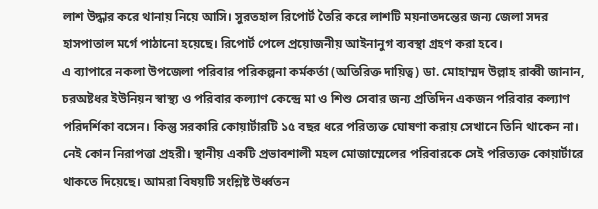লাশ উদ্ধার করে থানায় নিয়ে আসি। সুরতহাল রিপোর্ট তৈরি করে লাশটি ময়নাতদন্তের জন্য জেলা সদর হাসপাতাল মর্গে পাঠানো হয়েছে। রিপোর্ট পেলে প্রয়োজনীয় আইনানুগ ব্যবস্থা গ্রহণ করা হবে।
এ ব্যাপারে নকলা উপজেলা পরিবার পরিকল্পনা কর্মকর্তা (অতিরিক্ত দায়িত্ব) ডা. মোহাম্মদ উল্লাহ রাব্বী জানান, চরঅষ্টধর ইউনিয়ন স্বাস্থ্য ও পরিবার কল্যাণ কেন্দ্রে মা ও শিশু সেবার জন্য প্রতিদিন একজন পরিবার কল্যাণ পরিদর্শিকা বসেন। কিন্তু সরকারি কোয়ার্টারটি ১৫ বছর ধরে পরিত্যক্ত ঘোষণা করায় সেখানে তিনি থাকেন না। নেই কোন নিরাপত্তা প্রহরী। স্থানীয় একটি প্রভাবশালী মহল মোজাম্মেলের পরিবারকে সেই পরিত্যক্ত কোয়ার্টারে থাকতে দিয়েছে। আমরা বিষয়টি সংশ্লিষ্ট উর্ধ্বতন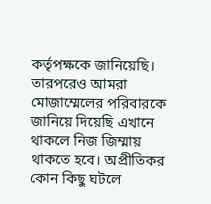কর্তৃপক্ষকে জানিয়েছি। তারপরেও আমরা মোজাম্মেলের পরিবারকে জানিয়ে দিয়েছি এখানে থাকলে নিজ জিম্মায় থাকতে হবে। অপ্রীতিকর কোন কিছু ঘটলে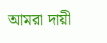আমরা দায়ী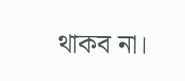থাকব না।